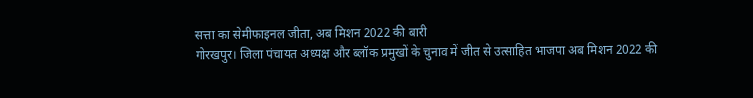सत्ता का सेमीफाइनल जीता, अब मिशन 2022 की बारी
गोरखपुर। जिला पंचायत अध्यक्ष और ब्लॉक प्रमुखों के चुनाव में जीत से उत्साहित भाजपा अब मिशन 2022 की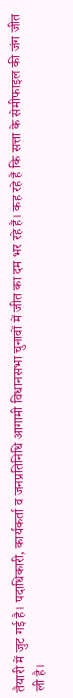तैयारी में जुट गई है। पदाधिकारी, कार्यकर्ता व जनप्रतिनिधि आगामी विधानसभा चुनावों में जीत का दम भर रहे हैं। कह रहे हैं कि सत्ता के सेमीफाइल की जंग जीत ली है।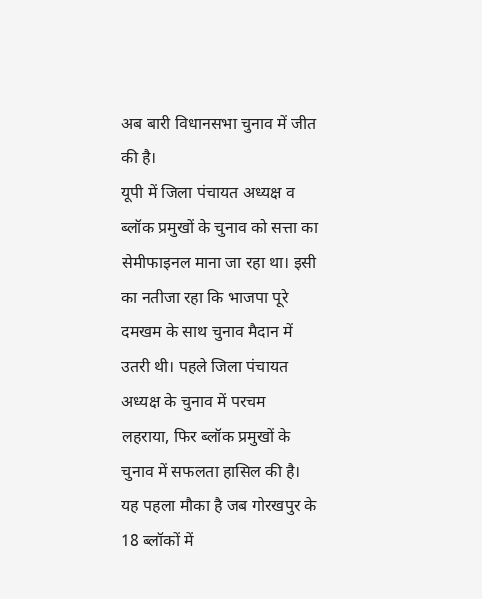अब बारी विधानसभा चुनाव में जीत की है।
यूपी में जिला पंचायत अध्यक्ष व ब्लॉक प्रमुखों के चुनाव को सत्ता का सेमीफाइनल माना जा रहा था। इसी का नतीजा रहा कि भाजपा पूरे दमखम के साथ चुनाव मैदान में उतरी थी। पहले जिला पंचायत अध्यक्ष के चुनाव में परचम लहराया, फिर ब्लॉक प्रमुखों के चुनाव में सफलता हासिल की है। यह पहला मौका है जब गोरखपुर के 18 ब्लॉकों में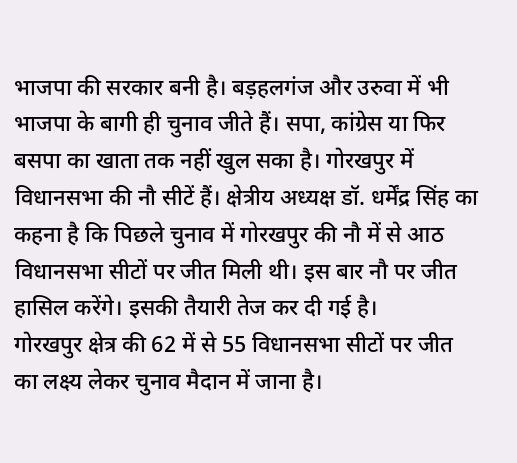भाजपा की सरकार बनी है। बड़हलगंज और उरुवा में भी भाजपा के बागी ही चुनाव जीते हैं। सपा, कांग्रेस या फिर बसपा का खाता तक नहीं खुल सका है। गोरखपुर में विधानसभा की नौ सीटें हैं। क्षेत्रीय अध्यक्ष डॉ. धर्मेंद्र सिंह का कहना है कि पिछले चुनाव में गोरखपुर की नौ में से आठ विधानसभा सीटों पर जीत मिली थी। इस बार नौ पर जीत हासिल करेंगे। इसकी तैयारी तेज कर दी गई है।
गोरखपुर क्षेत्र की 62 में से 55 विधानसभा सीटों पर जीत का लक्ष्य लेकर चुनाव मैदान में जाना है।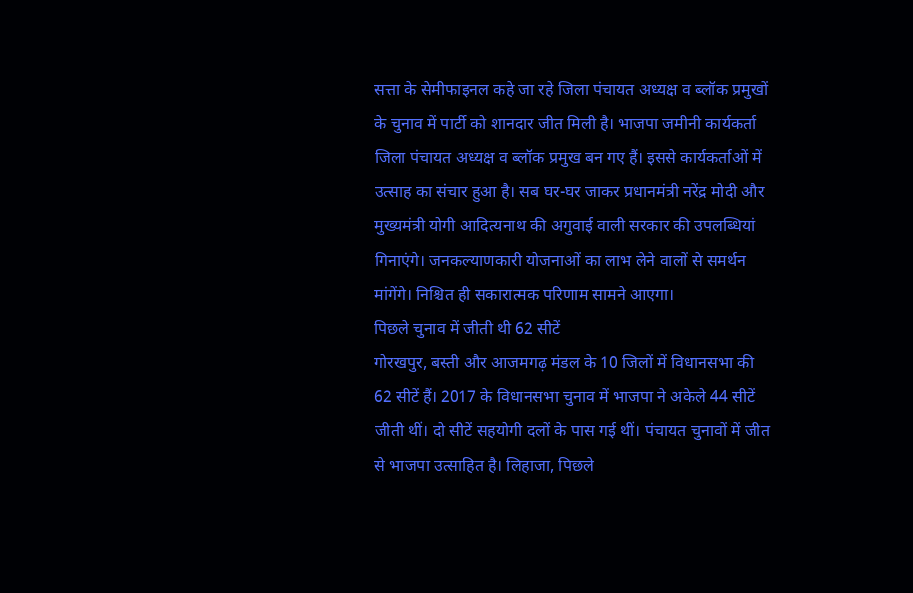सत्ता के सेमीफाइनल कहे जा रहे जिला पंचायत अध्यक्ष व ब्लॉक प्रमुखों के चुनाव में पार्टी को शानदार जीत मिली है। भाजपा जमीनी कार्यकर्ता जिला पंचायत अध्यक्ष व ब्लॉक प्रमुख बन गए हैं। इससे कार्यकर्ताओं में उत्साह का संचार हुआ है। सब घर-घर जाकर प्रधानमंत्री नरेंद्र मोदी और मुख्यमंत्री योगी आदित्यनाथ की अगुवाई वाली सरकार की उपलब्धियां गिनाएंगे। जनकल्याणकारी योजनाओं का लाभ लेने वालों से समर्थन मांगेंगे। निश्चित ही सकारात्मक परिणाम सामने आएगा।
पिछले चुनाव में जीती थी 62 सीटें
गोरखपुर, बस्ती और आजमगढ़ मंडल के 10 जिलों में विधानसभा की 62 सीटें हैं। 2017 के विधानसभा चुनाव में भाजपा ने अकेले 44 सीटें जीती थीं। दो सीटें सहयोगी दलों के पास गई थीं। पंचायत चुनावों में जीत से भाजपा उत्साहित है। लिहाजा, पिछले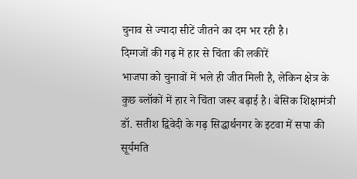चुनाव से ज्यादा सीटें जीतने का दम भर रही है।
दिग्गजों की गढ़ में हार से चिंता की लकीरें
भाजपा को चुनावों में भले ही जीत मिली है, लेकिन क्षेत्र के कुछ ब्लॉकों में हार ने चिंता जरूर बढ़ाई है। बेसिक शिक्षामंत्री डॉ. सतीश द्विवेदी के गढ़ सिद्धार्थनगर के इटवा में सपा की सूर्यमति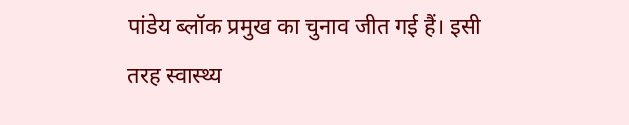पांडेय ब्लॉक प्रमुख का चुनाव जीत गई हैं। इसी तरह स्वास्थ्य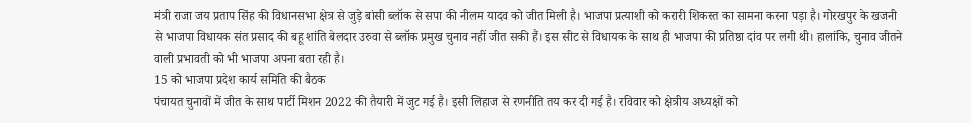मंत्री राजा जय प्रताप सिंह की विधानसभा क्षेत्र से जुड़े बांसी ब्लॉक से सपा की नीलम यादव को जीत मिली है। भाजपा प्रत्याशी को करारी शिकस्त का सामना करना पड़ा है। गोरखपुर के खजनी से भाजपा विधायक संत प्रसाद की बहू शांति बेलदार उरुवा से ब्लॉक प्रमुख चुनाव नहीं जीत सकी हैं। इस सीट से विधायक के साथ ही भाजपा की प्रतिष्ठा दांव पर लगी थी। हालांकि, चुनाव जीतने वाली प्रभावती को भी भाजपा अपना बता रही है।
15 को भाजपा प्रदेश कार्य समिति की बैठक
पंचायत चुनावों में जीत के साथ पार्टी मिशन 2022 की तैयारी में जुट गई है। इसी लिहाज से रणनीति तय कर दी गई है। रविवार को क्षेत्रीय अध्यक्षों को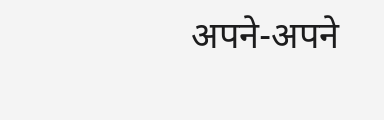अपने-अपने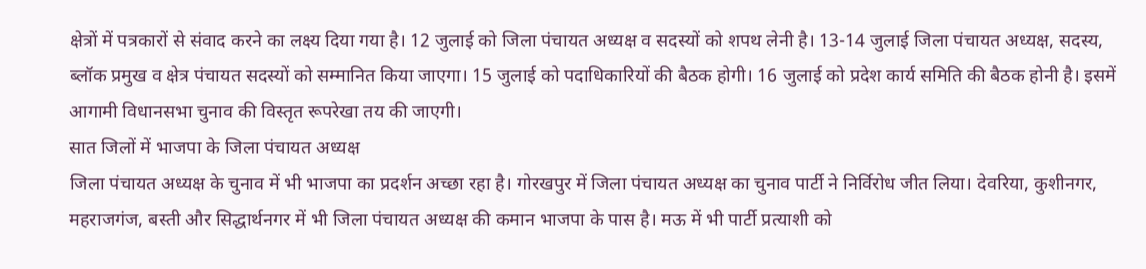क्षेत्रों में पत्रकारों से संवाद करने का लक्ष्य दिया गया है। 12 जुलाई को जिला पंचायत अध्यक्ष व सदस्यों को शपथ लेनी है। 13-14 जुलाई जिला पंचायत अध्यक्ष, सदस्य, ब्लॉक प्रमुख व क्षेत्र पंचायत सदस्यों को सम्मानित किया जाएगा। 15 जुलाई को पदाधिकारियों की बैठक होगी। 16 जुलाई को प्रदेश कार्य समिति की बैठक होनी है। इसमें आगामी विधानसभा चुनाव की विस्तृत रूपरेखा तय की जाएगी।
सात जिलों में भाजपा के जिला पंचायत अध्यक्ष
जिला पंचायत अध्यक्ष के चुनाव में भी भाजपा का प्रदर्शन अच्छा रहा है। गोरखपुर में जिला पंचायत अध्यक्ष का चुनाव पार्टी ने निर्विरोध जीत लिया। देवरिया, कुशीनगर, महराजगंज, बस्ती और सिद्धार्थनगर में भी जिला पंचायत अध्यक्ष की कमान भाजपा के पास है। मऊ में भी पार्टी प्रत्याशी को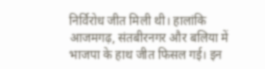निर्विरोध जीत मिली थी। हालांकि आजमगढ़, संतबीरनगर और बलिया में भाजपा के हाथ जीत फिसल गई। इन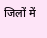जिलों में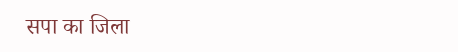सपा का जिला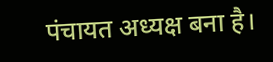पंचायत अध्यक्ष बना है।